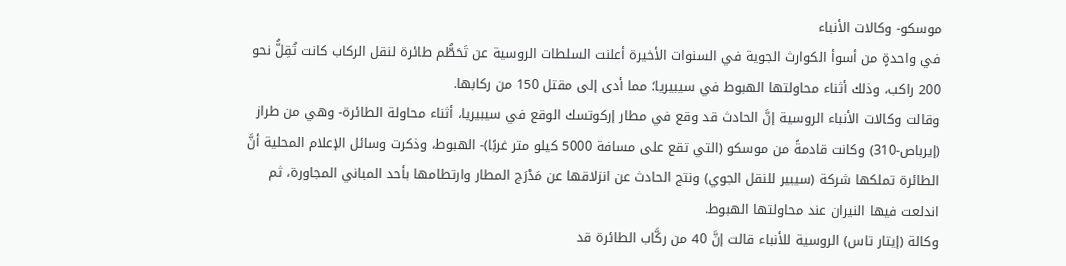موسكو- وكالات الأنباء
في واحدةٍ من أسوأ الكوارث الجوية في السنوات الأخيرة أعلنت السلطات الروسية عن تَحَطُّم طائرة لنقل الركاب كانت تُقِلُّ نحو 200 راكب، وذلك أثناء محاولتها الهبوط في سيبيريا؛ مما أدى إلى مقتل 150 من ركابها.
وقالت وكالات الأنباء الروسية إنَّ الحادث قد وقع في مطار إركوتسك الوقع في سيبيريا، أثناء محاولة الطائرة- وهي من طراز (إيرباص-310) وكانت قادمةً من موسكو (التي تقع على مسافة 5000 كيلو متر غربًا)- الهبوط، وذكرت وسائل الإعلام المحلية أنَّ الطائرة تملكها شركة (سيبير للنقل الجوي) ونتج الحادث عن انزلاقها عن مَدْرَج المطار وارتطامها بأحد المباني المجاورة، ثم اندلعت فيها النيران عند محاولتها الهبوط.
وكالة (إيتار تاس) الروسية للأنباء قالت إنَّ 40 من ركَّاب الطائرة قد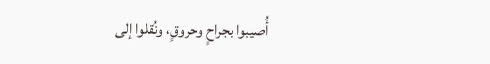أُصيبوا بجراحٍ وحروقٍ، ونُقلوا إلى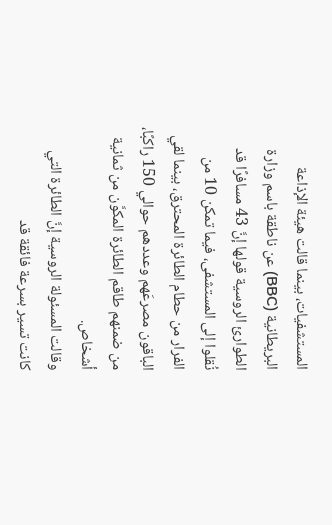المستشفيات، بينما قالت هيئة الإذاعة البريطانية (BBC) عن ناطقة باسم وزارة الطوارئ الروسية قولها إنَّ 43 مسافرًا قد نُقلوا إلى المستشفى، فيما تمكن 10 من الفرار من حطام الطائرة المحترق، بينما لقي الباقون مصرعَهم وعددهم حوالي 150 راكبًا، من ضمنهم طاقم الطائرة المكوَّن من ثمانية أشخاص.
وقالت المسئولة الروسية إنَّ الطائرة التي كانت تسير بسرعة فائقة قد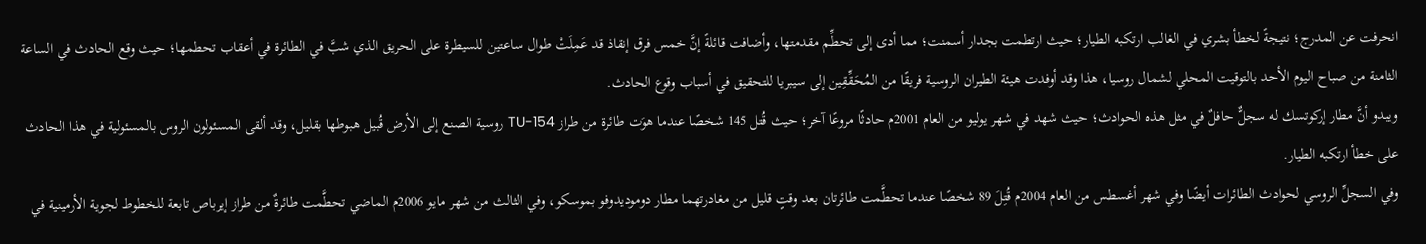انحرفت عن المدرج؛ نتيجةً لخطأ بشري في الغالب ارتكبه الطيار؛ حيث ارتطمت بجدار أسمنت؛ مما أدى إلى تحطِّم مقدمتها، وأضافت قائلةً إنَّ خمس فرق إنقاذ قد عَمِلَتْ طوال ساعتين للسيطرة على الحريق الذي شبَّ في الطائرة في أعقاب تحطمها؛ حيث وقع الحادث في الساعة الثامنة من صباح اليوم الأحد بالتوقيت المحلي لشمال روسيا، هذا وقد أوفدت هيئة الطيران الروسية فريقًا من المُحَقِّقِين إلى سيبريا للتحقيق في أسباب وقوع الحادث.
ويبدو أنَّ مطار إركوتسك له سجلٌّ حافلٌ في مثل هذه الحوادث؛ حيث شهد في شهر يوليو من العام 2001م حادثًا مروعًا آخر؛ حيث قُتل 145 شخصًا عندما هوَت طائرة من طراز TU-154 روسية الصنع إلى الأرض قُبيل هبوطها بقليل، وقد ألقى المسئولون الروس بالمسئولية في هذا الحادث على خطأ ارتكبه الطيار.
وفي السجلِّ الروسي لحوادث الطائرات أيضًا وفي شهر أغسطس من العام 2004م قُتِلَ 89 شخصًا عندما تحطَّمت طائرتان بعد وقتٍ قليل من مغادرتهما مطار دوموديدوفو بموسكو، وفي الثالث من شهر مايو 2006م الماضي تحطَّمت طائرةٌ من طراز إيرباص تابعة للخطوط لجوية الأرمينية في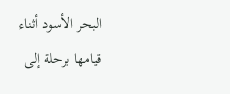البحر الأسود أثناء قيامها برحلة إلى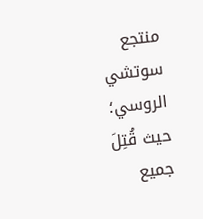منتجع سوتشي الروسي؛ حيث قُتِلَ جميع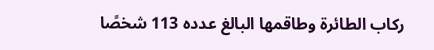ركاب الطائرة وطاقمها البالغ عدده 113 شخصًا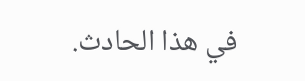في هذا الحادث.